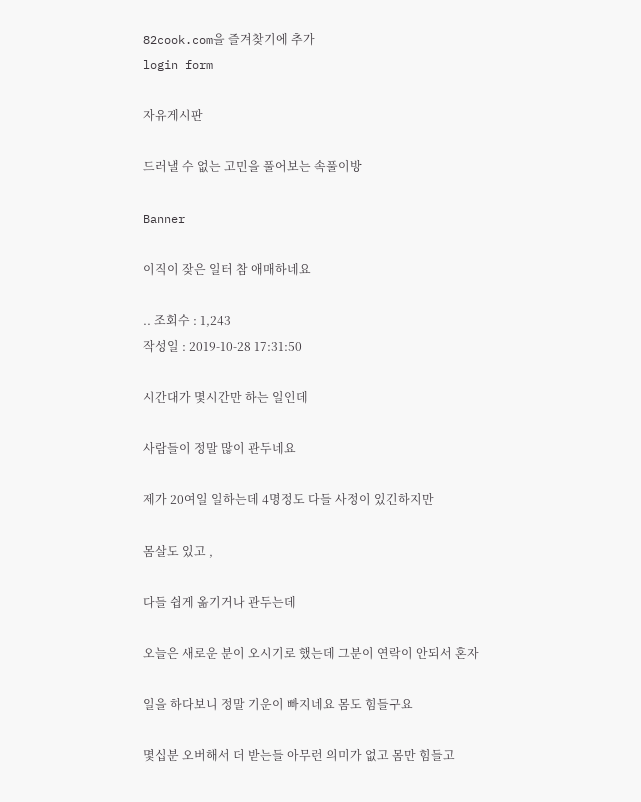82cook.com을 즐겨찾기에 추가
login form

자유게시판

드러낼 수 없는 고민을 풀어보는 속풀이방

Banner

이직이 잦은 일터 참 애매하네요

.. 조회수 : 1,243
작성일 : 2019-10-28 17:31:50

시간대가 몇시간만 하는 일인데

사람들이 정말 많이 관두네요

제가 20여일 일하는데 4명정도 다들 사정이 있긴하지만

몸살도 있고 ,

다들 쉽게 옮기거나 관두는데

오늘은 새로운 분이 오시기로 했는데 그분이 연락이 안되서 혼자

일을 하다보니 정말 기운이 빠지네요 몸도 힘들구요

몇십분 오버해서 더 받는들 아무런 의미가 없고 몸만 힘들고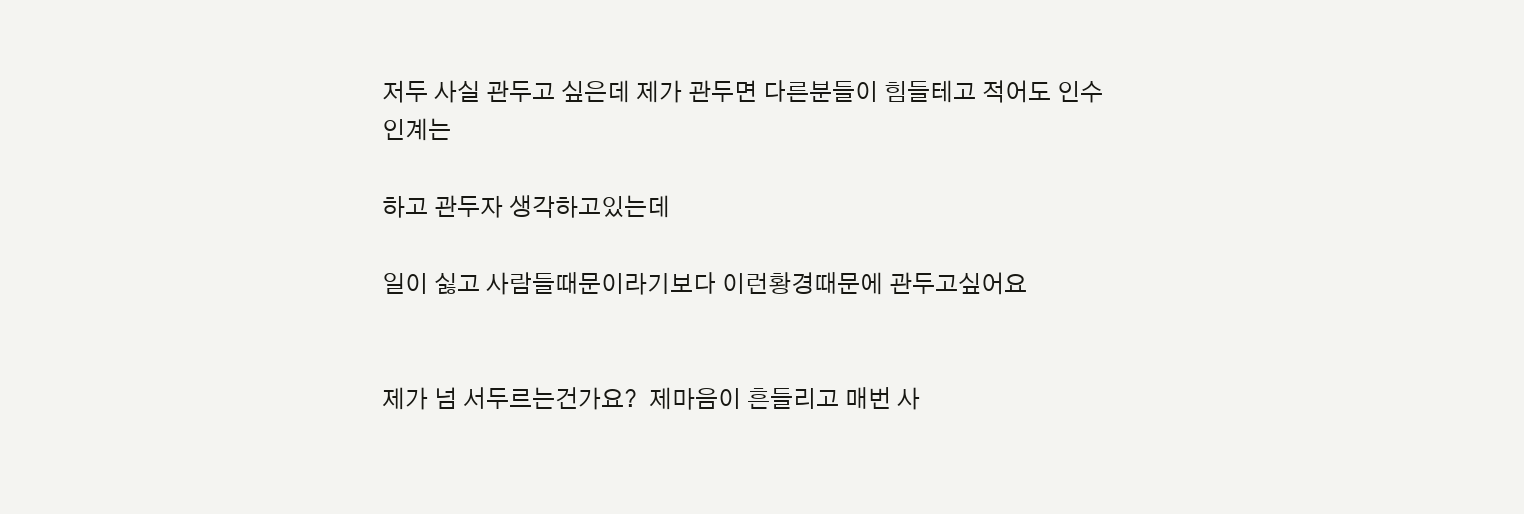저두 사실 관두고 싶은데 제가 관두면 다른분들이 힘들테고 적어도 인수인계는

하고 관두자 생각하고있는데

일이 싫고 사람들때문이라기보다 이런황경때문에 관두고싶어요


제가 넘 서두르는건가요?  제마음이 흔들리고 매번 사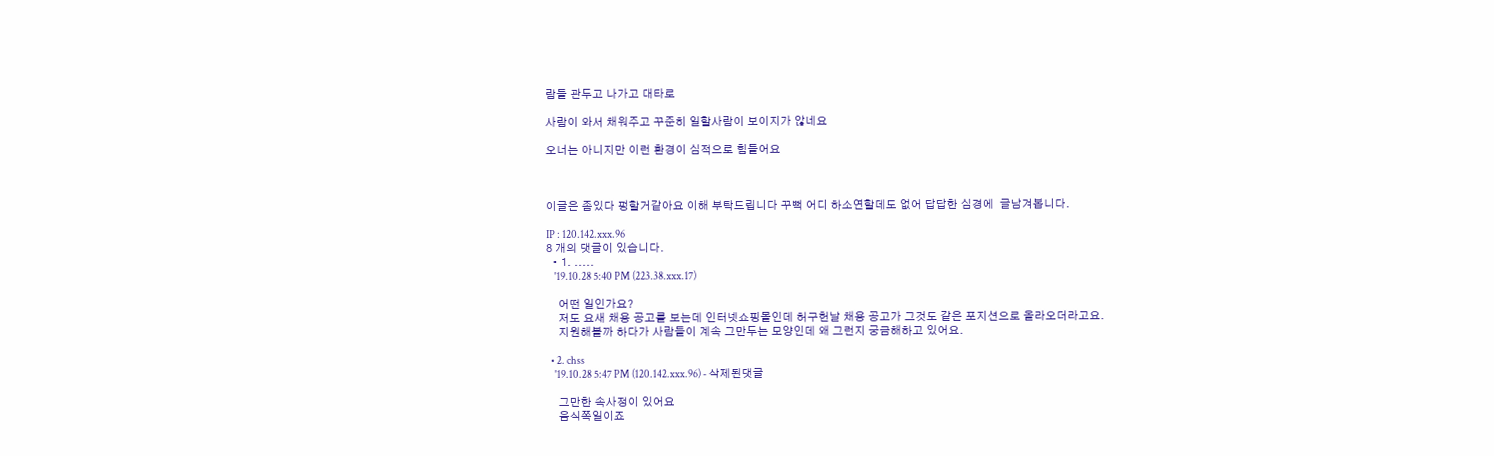람들 관두고 나가고 대타로

사람이 와서 채워주고 꾸준히 일할사람이 보이지가 않네요

오너는 아니지만 이런 환경이 심적으로 힘들어요



이글은 좀있다 펑할거같아요 이해 부탁드립니다 꾸뻑 어디 하소연할데도 없어 답답한 심경에  글남겨봅니다.

IP : 120.142.xxx.96
8 개의 댓글이 있습니다.
  • 1. .....
    '19.10.28 5:40 PM (223.38.xxx.17)

    어떤 일인가요?
    저도 요새 채용 공고를 보는데 인터넷쇼핑몰인데 허구헌날 채용 공고가 그것도 같은 포지션으로 올라오더라고요.
    지원해볼까 하다가 사람들이 계속 그만두는 모양인데 왜 그런지 궁금해하고 있어요.

  • 2. chss
    '19.10.28 5:47 PM (120.142.xxx.96) - 삭제된댓글

    그만한 속사정이 있어요
    음식쪽일이죠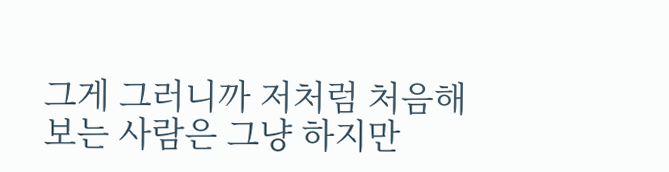그게 그러니까 저처럼 처음해보는 사람은 그냥 하지만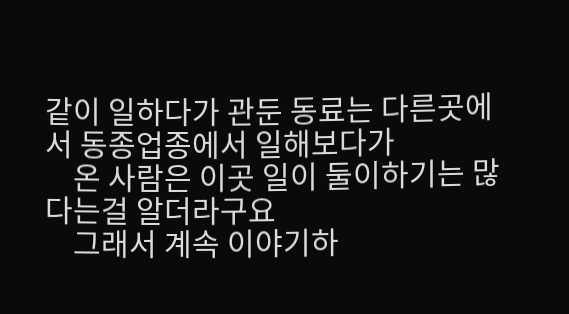같이 일하다가 관둔 동료는 다른곳에서 동종업종에서 일해보다가
    온 사람은 이곳 일이 둘이하기는 많다는걸 알더라구요
    그래서 계속 이야기하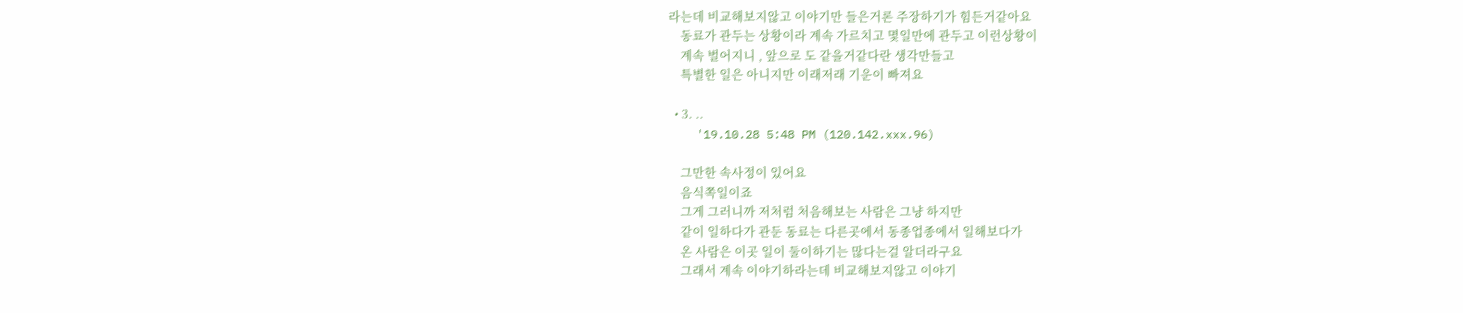라는데 비교해보지않고 이야기만 들은거론 주장하기가 힘든거같아요
    동료가 관두는 상황이라 계속 가르치고 몇일만에 관두고 이런상황이
    계속 벌어지니 , 앞으로 도 같을거같다란 생각만들고
    특별한 일은 아니지만 이래저래 기운이 빠져요

  • 3. ..
    '19.10.28 5:48 PM (120.142.xxx.96)

    그만한 속사정이 있어요
    음식쪽일이죠
    그게 그러니까 저처럼 처음해보는 사람은 그냥 하지만
    같이 일하다가 관둔 동료는 다른곳에서 동종업종에서 일해보다가
    온 사람은 이곳 일이 둘이하기는 많다는걸 알더라구요
    그래서 계속 이야기하라는데 비교해보지않고 이야기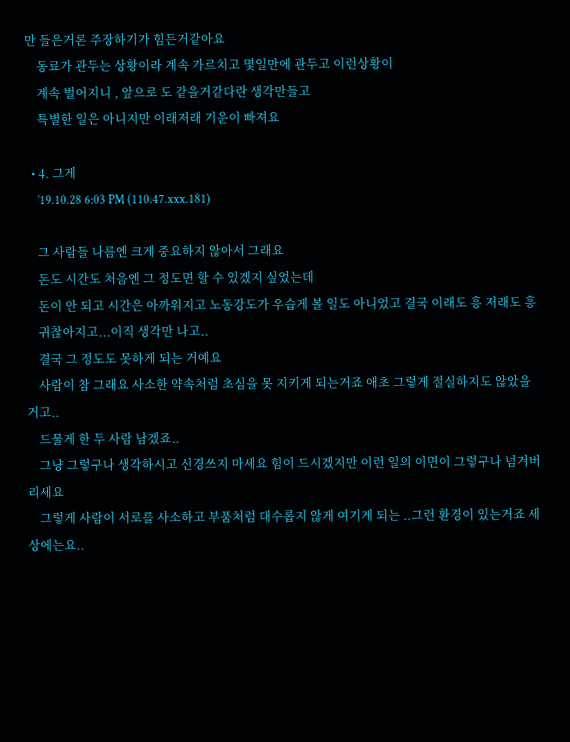만 들은거론 주장하기가 힘든거같아요
    동료가 관두는 상황이라 계속 가르치고 몇일만에 관두고 이런상황이
    계속 벌어지니 , 앞으로 도 같을거같다란 생각만들고
    특별한 일은 아니지만 이래저래 기운이 빠져요

  • 4. 그게
    '19.10.28 6:03 PM (110.47.xxx.181)

    그 사람들 나름엔 크게 중요하지 않아서 그래요
    돈도 시간도 처음엔 그 정도면 할 수 있겠지 싶었는데
    돈이 안 되고 시간은 아까워지고 노동강도가 우습게 볼 일도 아니었고 결국 이래도 흥 저래도 흥
    귀찮아지고...이직 생각만 나고..
    결국 그 정도도 못하게 되는 거예요
    사람이 참 그래요 사소한 약속처럼 초심을 못 지키게 되는거죠 애초 그렇게 절실하지도 않았을 거고..
    드물게 한 두 사람 남겠죠..
    그냥 그렇구나 생각하시고 신경쓰지 마세요 힘이 드시겠지만 이런 일의 이면이 그렇구나 넘겨버리세요
    그렇게 사람이 서로를 사소하고 부품처럼 대수롭지 않게 여기게 되는 ..그런 환경이 있는거죠 세상에는요..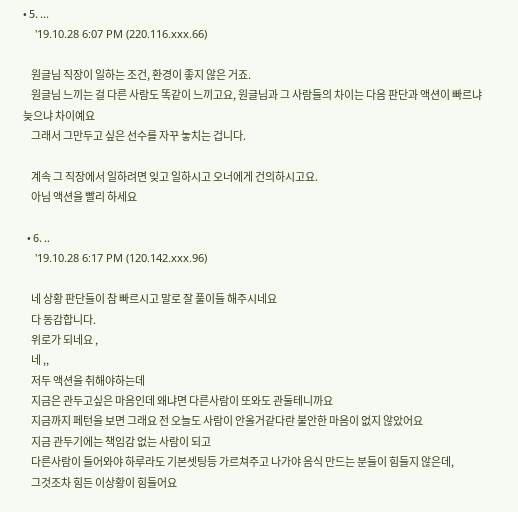• 5. ...
    '19.10.28 6:07 PM (220.116.xxx.66)

    원글님 직장이 일하는 조건, 환경이 좋지 않은 거죠.
    원글님 느끼는 걸 다른 사람도 똑같이 느끼고요, 원글님과 그 사람들의 차이는 다음 판단과 액션이 빠르냐 늦으냐 차이예요
    그래서 그만두고 싶은 선수를 자꾸 놓치는 겁니다.

    계속 그 직장에서 일하려면 잊고 일하시고 오너에게 건의하시고요.
    아님 액션을 빨리 하세요

  • 6. ..
    '19.10.28 6:17 PM (120.142.xxx.96)

    네 상황 판단들이 참 빠르시고 말로 잘 풀이들 해주시네요
    다 동감합니다.
    위로가 되네요 ,
    네 ,,
    저두 액션을 취해야하는데
    지금은 관두고싶은 마음인데 왜냐면 다른사람이 또와도 관둘테니까요
    지금까지 페턴을 보면 그래요 전 오늘도 사람이 안올거같다란 불안한 마음이 없지 않았어요
    지금 관두기에는 책임감 없는 사람이 되고
    다른사람이 들어와야 하루라도 기본셋팅등 가르쳐주고 나가야 음식 만드는 분들이 힘들지 않은데,
    그것조차 힘든 이상황이 힘들어요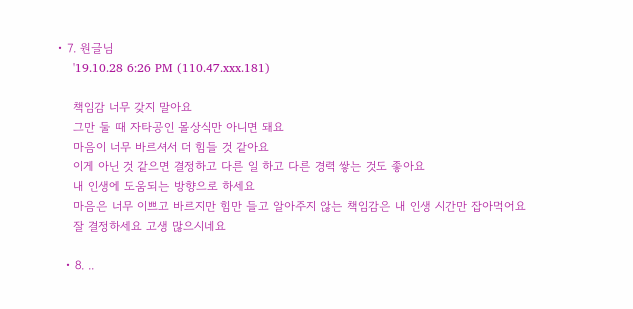• 7. 원글님
    '19.10.28 6:26 PM (110.47.xxx.181)

    책임감 너무 갖지 말아요
    그만 둘 때 자타공인 몰상식만 아니면 돼요
    마음이 너무 바르셔서 더 힘들 것 같아요
    이게 아닌 것 같으면 결정하고 다른 일 하고 다른 경력 쌓는 것도 좋아요
    내 인생에 도움되는 방향으로 하세요
    마음은 너무 이쁘고 바르지만 힘만 들고 알아주지 않는 책임감은 내 인생 시간만 잡아먹어요
    잘 결정하세요 고생 많으시네요

  • 8. ..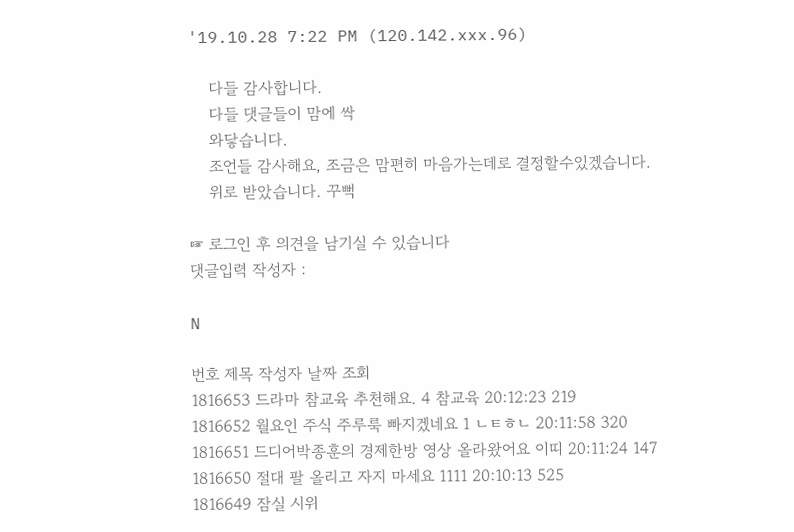'19.10.28 7:22 PM (120.142.xxx.96)

    다들 감사합니다.
    다들 댓글들이 맘에 싹
    와닿습니다.
    조언들 감사해요, 조금은 맘편히 마음가는데로 결정할수있겠습니다.
    위로 받았습니다. 꾸뻑

☞ 로그인 후 의견을 남기실 수 있습니다
댓글입력 작성자 :

N

번호 제목 작성자 날짜 조회
1816653 드라마 참교육 추천해요. 4 참교육 20:12:23 219
1816652 월요인 주식 주루룩 빠지겠네요 1 ㄴㅌㅎㄴ 20:11:58 320
1816651 드디어박종훈의 경제한방 영상 올라왔어요 이띠 20:11:24 147
1816650 절대 팔 올리고 자지 마세요 1111 20:10:13 525
1816649 잠실 시위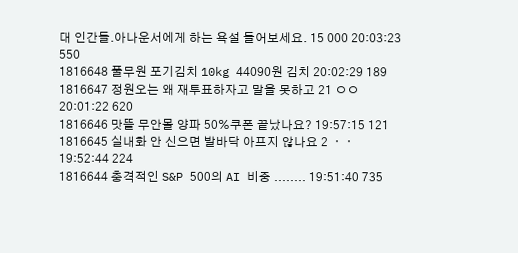대 인간들.아나운서에게 하는 욕설 들어보세요. 15 000 20:03:23 550
1816648 풀무원 포기김치 10kg 44090원 김치 20:02:29 189
1816647 정원오는 왜 재투표하자고 말을 못하고 21 ㅇㅇ 20:01:22 620
1816646 맛뜰 무안몰 양파 50%쿠폰 끝났나요? 19:57:15 121
1816645 실내화 안 신으면 발바닥 아프지 않나요 2 ㆍㆍ 19:52:44 224
1816644 충격적인 S&P 500의 AI 비중 ........ 19:51:40 735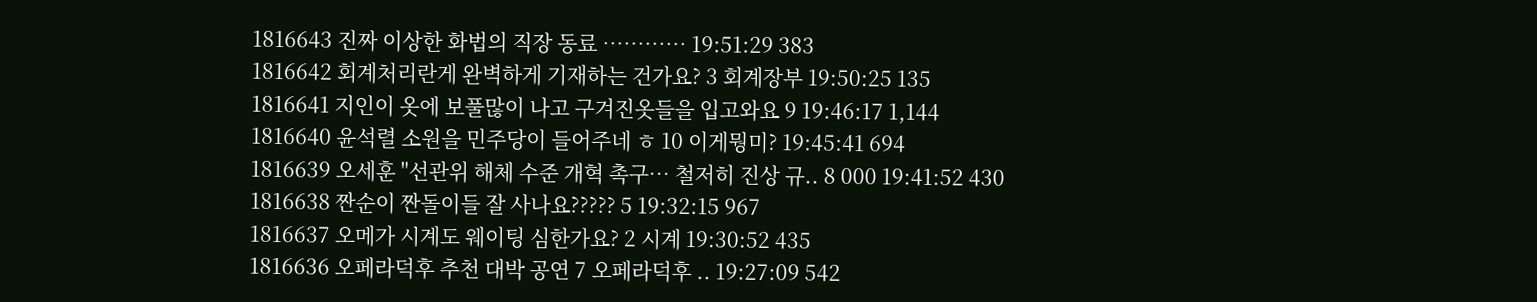1816643 진짜 이상한 화법의 직장 동료 ………… 19:51:29 383
1816642 회계처리란게 완벽하게 기재하는 건가요? 3 회계장부 19:50:25 135
1816641 지인이 옷에 보풀많이 나고 구겨진옷들을 입고와요 9 19:46:17 1,144
1816640 윤석렬 소원을 민주당이 들어주네 ㅎ 10 이게뭥미? 19:45:41 694
1816639 오세훈 "선관위 해체 수준 개혁 촉구… 철저히 진상 규.. 8 000 19:41:52 430
1816638 짠순이 짠돌이들 잘 사나요????? 5 19:32:15 967
1816637 오메가 시계도 웨이팅 심한가요? 2 시계 19:30:52 435
1816636 오페라덕후 추천 대박 공연 7 오페라덕후 .. 19:27:09 542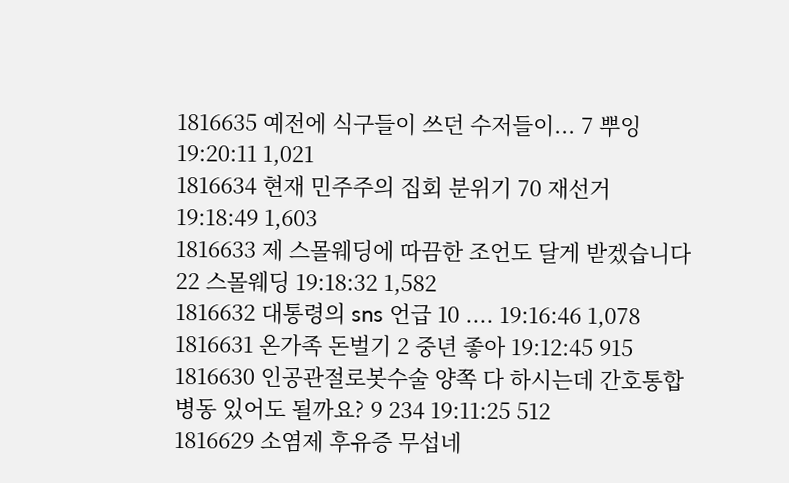1816635 예전에 식구들이 쓰던 수저들이... 7 뿌잉 19:20:11 1,021
1816634 현재 민주주의 집회 분위기 70 재선거 19:18:49 1,603
1816633 제 스몰웨딩에 따끔한 조언도 달게 받겠습니다 22 스몰웨딩 19:18:32 1,582
1816632 대통령의 sns 언급 10 .... 19:16:46 1,078
1816631 온가족 돈벌기 2 중년 좋아 19:12:45 915
1816630 인공관절로봇수술 양쪽 다 하시는데 간호통합병동 있어도 될까요? 9 234 19:11:25 512
1816629 소염제 후유증 무섭네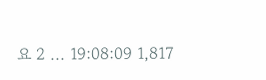요 2 ... 19:08:09 1,817